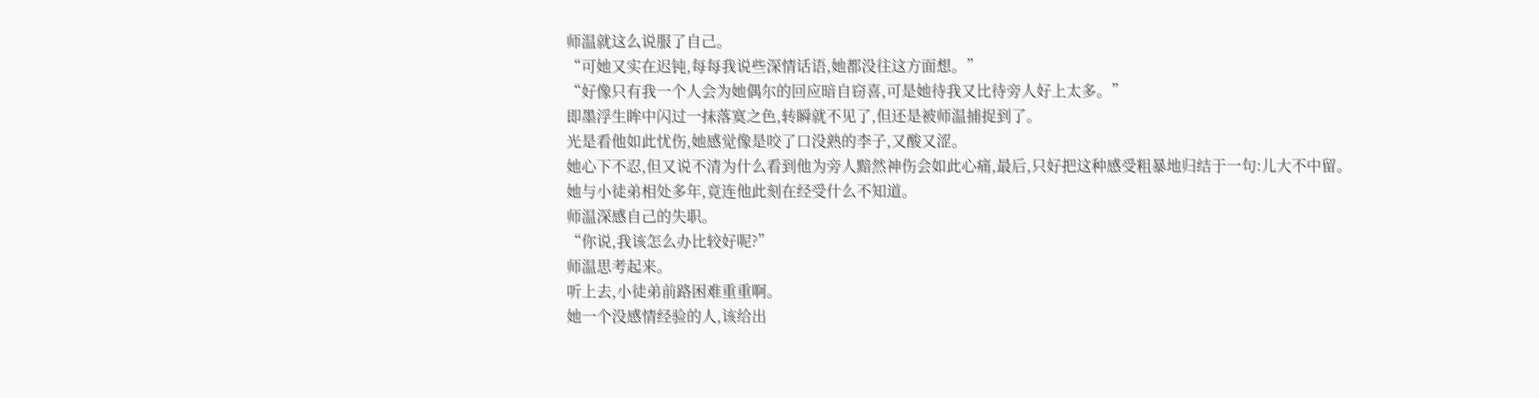师温就这么说服了自己。
“可她又实在迟钝,每每我说些深情话语,她都没往这方面想。”
“好像只有我一个人会为她偶尔的回应暗自窃喜,可是她待我又比待旁人好上太多。”
即墨浮生眸中闪过一抹落寞之色,转瞬就不见了,但还是被师温捕捉到了。
光是看他如此忧伤,她感觉像是咬了口没熟的李子,又酸又涩。
她心下不忍,但又说不清为什么看到他为旁人黯然神伤会如此心痛,最后,只好把这种感受粗暴地归结于一句:儿大不中留。
她与小徒弟相处多年,竟连他此刻在经受什么不知道。
师温深感自己的失职。
“你说,我该怎么办比较好呢?”
师温思考起来。
听上去,小徒弟前路困难重重啊。
她一个没感情经验的人,该给出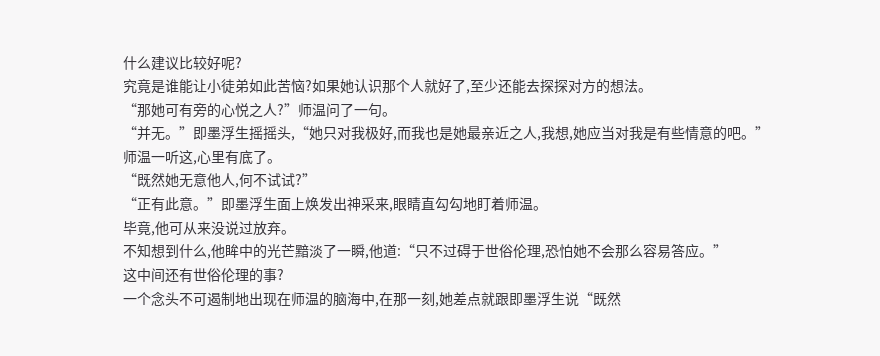什么建议比较好呢?
究竟是谁能让小徒弟如此苦恼?如果她认识那个人就好了,至少还能去探探对方的想法。
“那她可有旁的心悦之人?”师温问了一句。
“并无。”即墨浮生摇摇头,“她只对我极好,而我也是她最亲近之人,我想,她应当对我是有些情意的吧。”
师温一听这,心里有底了。
“既然她无意他人,何不试试?”
“正有此意。”即墨浮生面上焕发出神采来,眼睛直勾勾地盯着师温。
毕竟,他可从来没说过放弃。
不知想到什么,他眸中的光芒黯淡了一瞬,他道:“只不过碍于世俗伦理,恐怕她不会那么容易答应。”
这中间还有世俗伦理的事?
一个念头不可遏制地出现在师温的脑海中,在那一刻,她差点就跟即墨浮生说“既然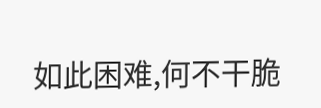如此困难,何不干脆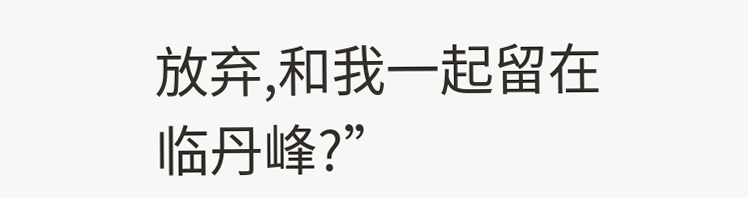放弃,和我一起留在临丹峰?”